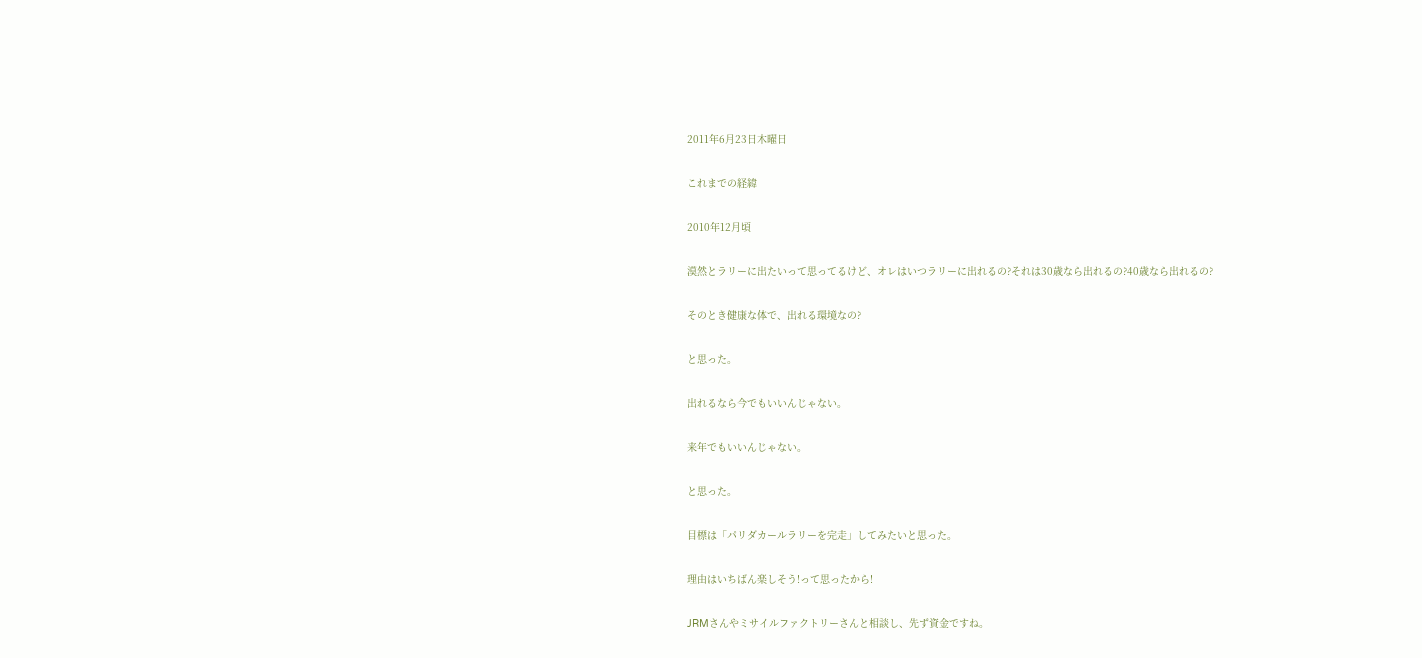2011年6月23日木曜日

これまでの経緯

2010年12月頃

漠然とラリーに出たいって思ってるけど、オレはいつラリーに出れるの?それは30歳なら出れるの?40歳なら出れるの?

そのとき健康な体で、出れる環境なの?

と思った。

出れるなら今でもいいんじゃない。

来年でもいいんじゃない。

と思った。

目標は「パリダカールラリーを完走」してみたいと思った。

理由はいちばん楽しそう!って思ったから!

JRMさんやミサイルファクトリーさんと相談し、先ず資金ですね。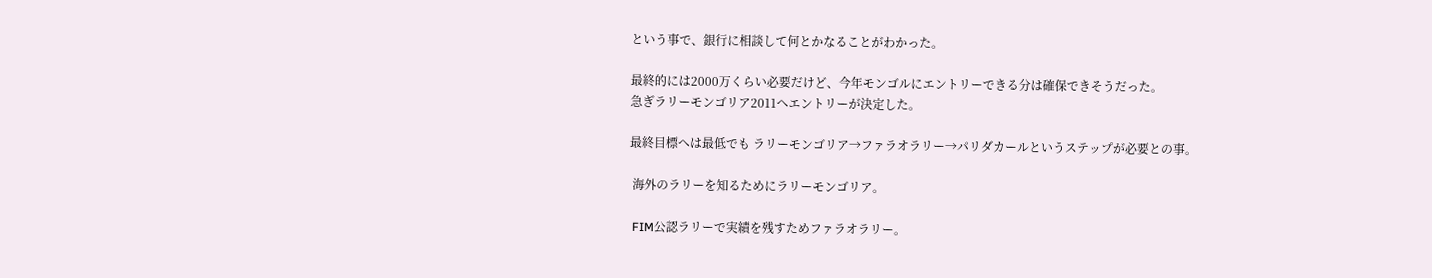という事で、銀行に相談して何とかなることがわかった。

最終的には2000万くらい必要だけど、今年モンゴルにエントリーできる分は確保できそうだった。
急ぎラリーモンゴリア2011へエントリーが決定した。

最終目標へは最低でも ラリーモンゴリア→ファラオラリー→パリダカールというステップが必要との事。

 海外のラリーを知るためにラリーモンゴリア。

 FIM公認ラリーで実績を残すためファラオラリー。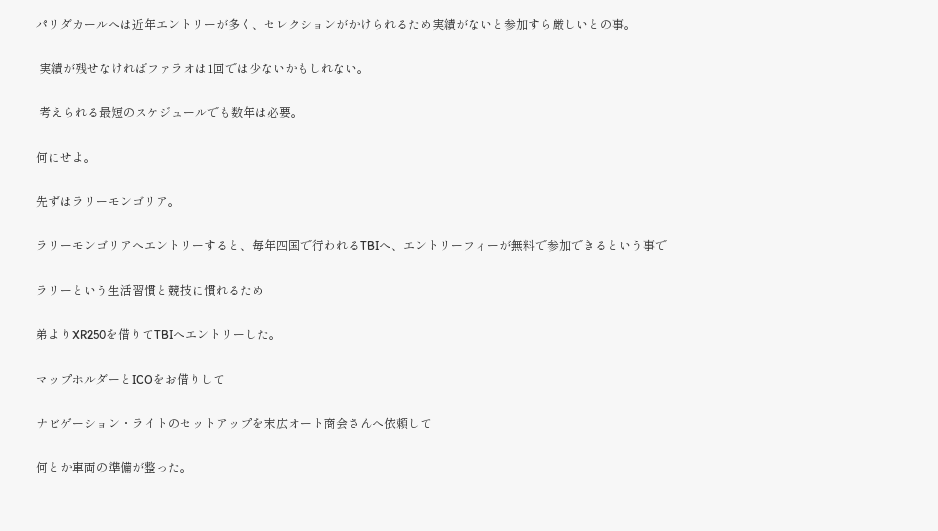パリダカールへは近年エントリーが多く、セレクションがかけられるため実績がないと参加すら厳しいとの事。

 実績が残せなければファラオは1回では少ないかもしれない。

 考えられる最短のスケジュールでも数年は必要。

何にせよ。

先ずはラリーモンゴリア。

ラリーモンゴリアへエントリーすると、毎年四国で行われるTBIへ、エントリーフィーが無料で参加できるという事で

ラリーという生活習慣と競技に慣れるため

弟よりXR250を借りてTBIへエントリーした。

マップホルダーとICOをお借りして

ナビゲーション・ライトのセットアップを末広オート商会さんへ依頼して

何とか車両の準備が整った。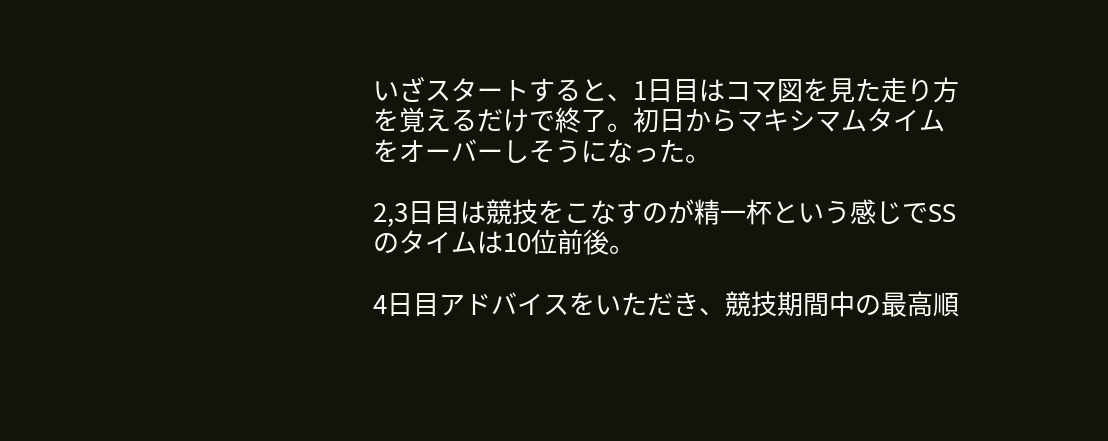いざスタートすると、1日目はコマ図を見た走り方を覚えるだけで終了。初日からマキシマムタイムをオーバーしそうになった。

2,3日目は競技をこなすのが精一杯という感じでSSのタイムは10位前後。

4日目アドバイスをいただき、競技期間中の最高順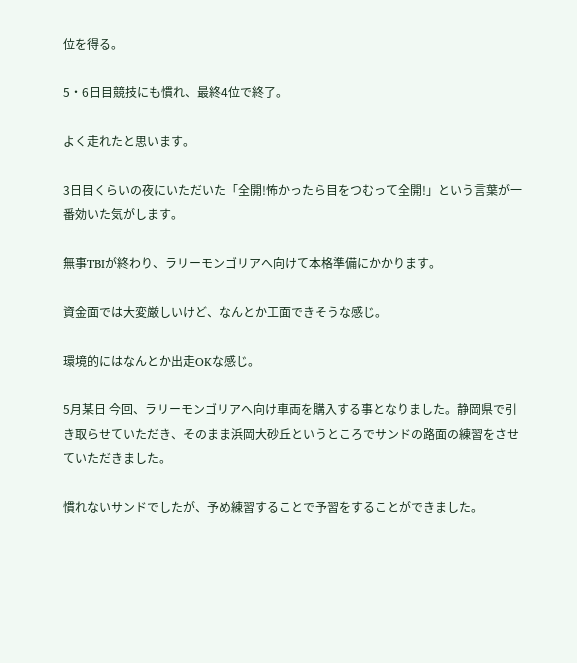位を得る。

5・6日目競技にも慣れ、最終4位で終了。

よく走れたと思います。

3日目くらいの夜にいただいた「全開!怖かったら目をつむって全開!」という言葉が一番効いた気がします。

無事TBIが終わり、ラリーモンゴリアへ向けて本格準備にかかります。

資金面では大変厳しいけど、なんとか工面できそうな感じ。

環境的にはなんとか出走OKな感じ。

5月某日 今回、ラリーモンゴリアへ向け車両を購入する事となりました。静岡県で引き取らせていただき、そのまま浜岡大砂丘というところでサンドの路面の練習をさせていただきました。

慣れないサンドでしたが、予め練習することで予習をすることができました。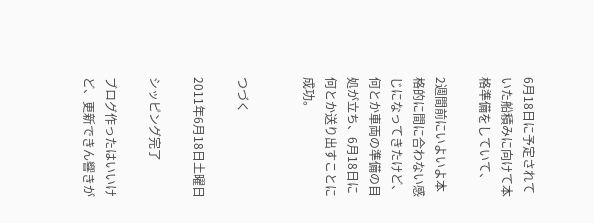6月18日に予定されていた船積みに向けて本格準備をしていて、

2週間前にいよいよ本格的に間に合わない感じになってきたけど、何とか車両の準備の目処が立ち、6月18日に何とか送り出すことに成功。


つづく

2011年6月18日土曜日

シッピング完了

ブログ作ったはいいけど、更新できん響きが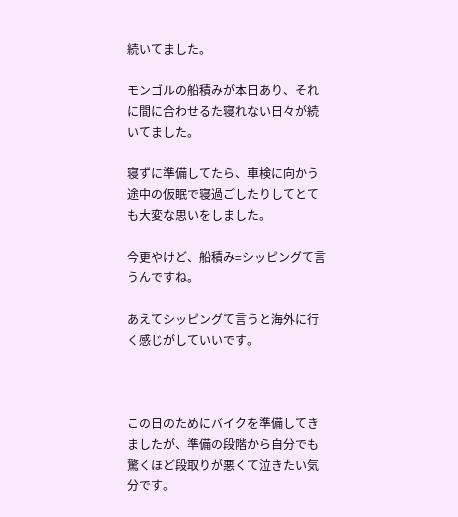続いてました。

モンゴルの船積みが本日あり、それに間に合わせるた寝れない日々が続いてました。

寝ずに準備してたら、車検に向かう途中の仮眠で寝過ごしたりしてとても大変な思いをしました。

今更やけど、船積み=シッピングて言うんですね。

あえてシッピングて言うと海外に行く感じがしていいです。



この日のためにバイクを準備してきましたが、準備の段階から自分でも驚くほど段取りが悪くて泣きたい気分です。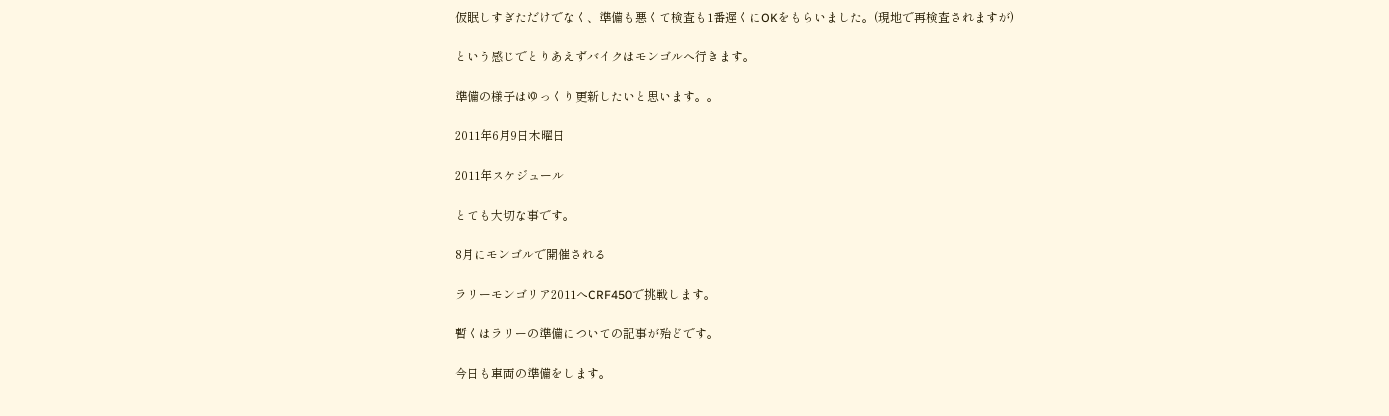仮眠しすぎただけでなく、準備も悪くて検査も1番遅くにOKをもらいました。(現地で再検査されますが)

という感じでとりあえずバイクはモンゴルへ行きます。

準備の様子はゆっくり更新したいと思います。。

2011年6月9日木曜日

2011年スケジュール

とても大切な事です。

8月にモンゴルで開催される

ラリーモンゴリア2011へCRF450で挑戦します。

暫くはラリーの準備についての記事が殆どです。

今日も車両の準備をします。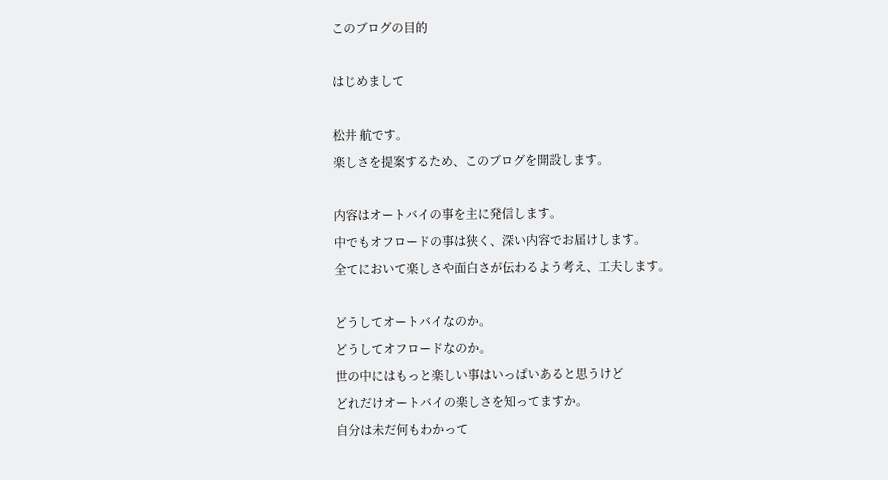このブログの目的

はじめまして

松井 航です。
楽しさを提案するため、このブログを開設します。

内容はオートバイの事を主に発信します。
中でもオフロードの事は狭く、深い内容でお届けします。
全てにおいて楽しさや面白さが伝わるよう考え、工夫します。

どうしてオートバイなのか。
どうしてオフロードなのか。
世の中にはもっと楽しい事はいっぱいあると思うけど
どれだけオートバイの楽しさを知ってますか。
自分は未だ何もわかって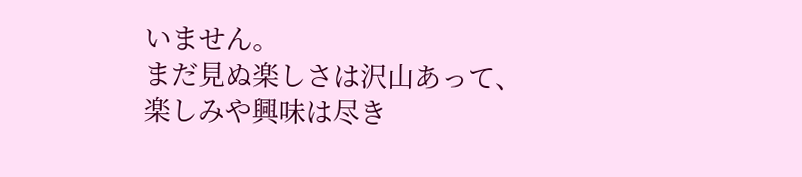いません。
まだ見ぬ楽しさは沢山あって、
楽しみや興味は尽き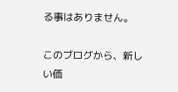る事はありません。

このブログから、新しい価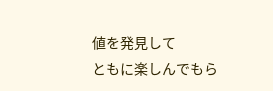値を発見して
ともに楽しんでもら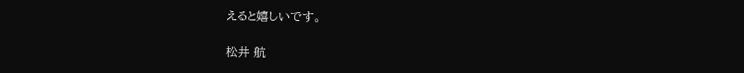えると嬉しいです。

松井 航